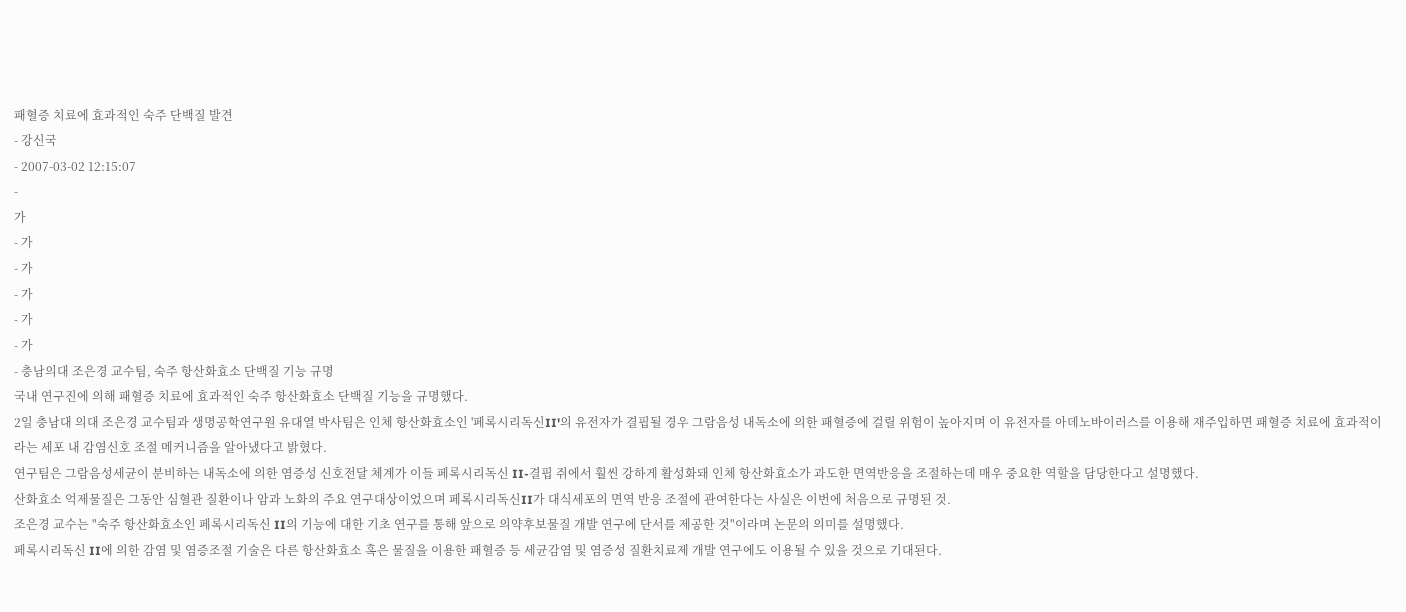패혈증 치료에 효과적인 숙주 단백질 발견
- 강신국
- 2007-03-02 12:15:07
-
가
- 가
- 가
- 가
- 가
- 가
- 충남의대 조은경 교수팀, 숙주 항산화효소 단백질 기능 규명
국내 연구진에 의해 패혈증 치료에 효과적인 숙주 항산화효소 단백질 기능을 규명했다.
2일 충남대 의대 조은경 교수팀과 생명공학연구원 유대열 박사팀은 인체 항산화효소인 '페록시리독신II'의 유전자가 결핍될 경우 그람음성 내독소에 의한 패혈증에 걸릴 위험이 높아지며 이 유전자를 아데노바이러스를 이용해 재주입하면 패혈증 치료에 효과적이라는 세포 내 감염신호 조절 메커니즘을 알아냈다고 밝혔다.
연구팀은 그람음성세균이 분비하는 내독소에 의한 염증성 신호전달 체계가 이들 페록시리독신 II-결핍 쥐에서 훨씬 강하게 활성화돼 인체 항산화효소가 과도한 면역반응을 조절하는데 매우 중요한 역할을 담당한다고 설명했다.
산화효소 억제물질은 그동안 심혈관 질환이나 암과 노화의 주요 연구대상이었으며 페록시리독신II가 대식세포의 면역 반응 조절에 관여한다는 사실은 이번에 처음으로 규명된 것.
조은경 교수는 "숙주 항산화효소인 페록시리독신 II의 기능에 대한 기초 연구를 통해 앞으로 의약후보물질 개발 연구에 단서를 제공한 것"이라며 논문의 의미를 설명했다.
페록시리독신 II에 의한 감염 및 염증조절 기술은 다른 항산화효소 혹은 물질을 이용한 패혈증 등 세균감염 및 염증성 질환치료제 개발 연구에도 이용될 수 있을 것으로 기대된다.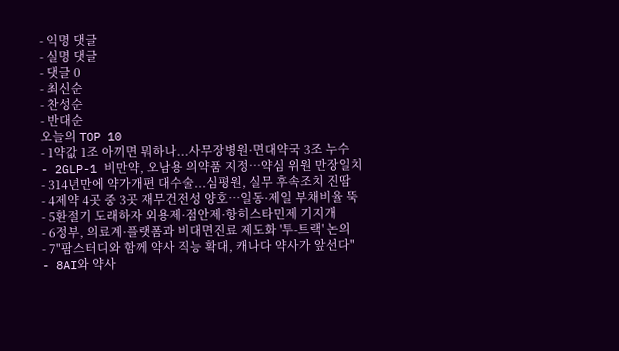- 익명 댓글
- 실명 댓글
- 댓글 0
- 최신순
- 찬성순
- 반대순
오늘의 TOP 10
- 1약값 1조 아끼면 뭐하나...사무장병원·면대약국 3조 누수
- 2GLP-1 비만약, 오남용 의약품 지정…약심 위원 만장일치
- 314년만에 약가개편 대수술...심평원, 실무 후속조치 진땀
- 4제약 4곳 중 3곳 재무건전성 양호…일동·제일 부채비율 뚝
- 5환절기 도래하자 외용제·점안제·항히스타민제 기지개
- 6정부, 의료계·플랫폼과 비대면진료 제도화 '투-트랙' 논의
- 7"팜스터디와 함께 약사 직능 확대, 캐나다 약사가 앞선다"
- 8AI와 약사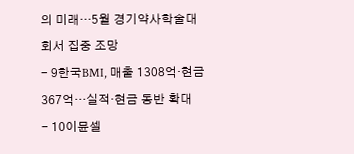의 미래…5월 경기약사학술대회서 집중 조망
- 9한국BMI, 매출 1308억·현금 367억…실적·현금 동반 확대
- 10이뮨셀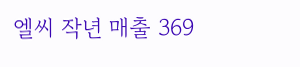엘씨 작년 매출 369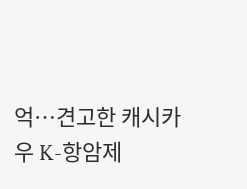억…견고한 캐시카우 K-항암제